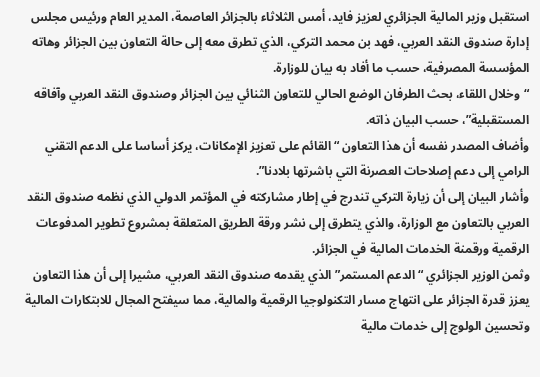استقبل وزير المالية الجزائري لعزيز فايد، أمس الثلاثاء بالجزائر العاصمة، المدير العام ورئيس مجلس إدارة صندوق النقد العربي، فهد بن محمد التركي، الذي تطرق معه إلى حالة التعاون بين الجزائر وهاته المؤسسة المصرفية، حسب ما أفاد به بيان للوزارة.
“وخلال اللقاء، بحث الطرفان الوضع الحالي للتعاون الثنائي بين الجزائر وصندوق النقد العربي وآفاقه المستقبلية”، حسب البيان ذاته.
وأضاف المصدر نفسه أن هذا التعاون “القائم على تعزيز الإمكانات، يركز أساسا على الدعم التقني الرامي إلى دعم إصلاحات العصرنة التي باشرتها بلادنا”.
وأشار البيان إلى أن زيارة التركي تندرج في إطار مشاركته في المؤتمر الدولي الذي نظمه صندوق النقد العربي بالتعاون مع الوزارة، والذي يتطرق إلى نشر ورقة الطريق المتعلقة بمشروع تطوير المدفوعات الرقمية ورقمنة الخدمات المالية في الجزائر.
وثمن الوزير الجزائري “الدعم المستمر” الذي يقدمه صندوق النقد العربي، مشيرا إلى أن هذا التعاون يعزز قدرة الجزائر على انتهاج مسار التكنولوجيا الرقمية والمالية، مما سيفتح المجال للابتكارات المالية وتحسين الولوج إلى خدمات مالية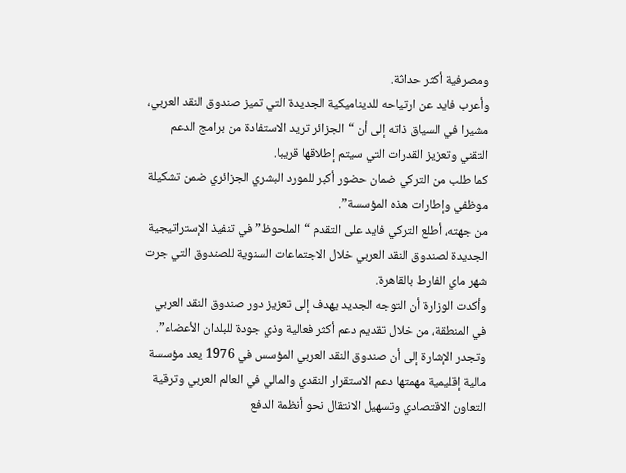ومصرفية أكثر حداثة.
وأعرب فايد عن ارتياحه للديناميكية الجديدة التي تميز صندوق النقد العربي، مشيرا في السياق ذاته إلى أن “الجزائر تريد الاستفادة من برامج الدعم التقني وتعزيز القدرات التي سيتم إطلاقها قريبا.
كما طلب من التركي ضمان حضور أكبر للمورد البشري الجزائري ضمن تشكيلة موظفي وإطارات هذه المؤسسة”.
من جهته، أطلع التركي فايد على التقدم “الملحوظ” في تنفيذ الإستراتيجية الجديدة لصندوق النقد العربي خلال الاجتماعات السنوية للصندوق التي جرت شهر ماي الفارط بالقاهرة.
وأكدت الوزارة أن التوجه الجديد يهدف إلى تعزيز دور صندوق النقد العربي في المنطقة، من خلال تقديم دعم أكثر فعالية وذي جودة للبلدان الأعضاء”.
وتجدر الإشارة إلى أن صندوق النقد العربي المؤسس في 1976 يعد مؤسسة مالية إقليمية مهمتها دعم الاستقرار النقدي والمالي في العالم العربي وترقية التعاون الاقتصادي وتسهيل الانتقال نحو أنظمة الدفع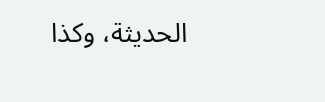الحديثة، وكذا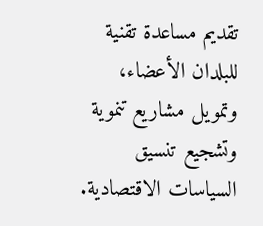تقديم مساعدة تقنية للبلدان الأعضاء، وتمويل مشاريع تنموية وتشجيع تنسيق السياسات الاقتصادية.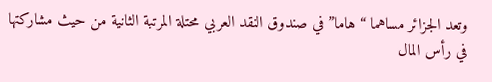وتعد الجزائر مساهما “هاما” في صندوق النقد العربي محتلة المرتبة الثانية من حيث مشاركتها في رأس المال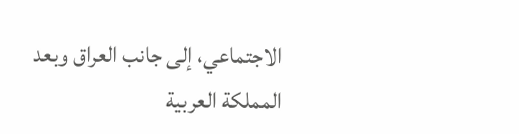الاجتماعي، إلى جانب العراق وبعد المملكة العربية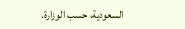السعودية، حسب الوزارة.